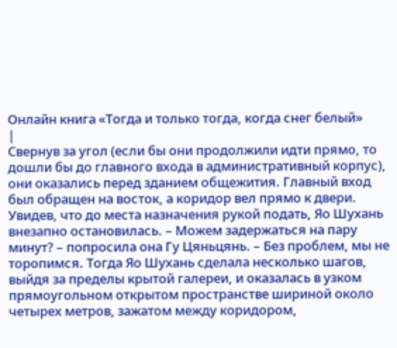Онлайн книга «Тогда и только тогда, когда снег белый»
|
Свернув за угол (если бы они продолжили идти прямо, то дошли бы до главного входа в административный корпус), они оказались перед зданием общежития. Главный вход был обращен на восток, а коридор вел прямо к двери. Увидев, что до места назначения рукой подать, Яо Шухань внезапно остановилась. – Можем задержаться на пару минут? – попросила она Гу Цяньцянь. – Без проблем, мы не торопимся. Тогда Яо Шухань сделала несколько шагов, выйдя за пределы крытой галереи, и оказалась в узком прямоугольном открытом пространстве шириной около четырех метров, зажатом между коридором,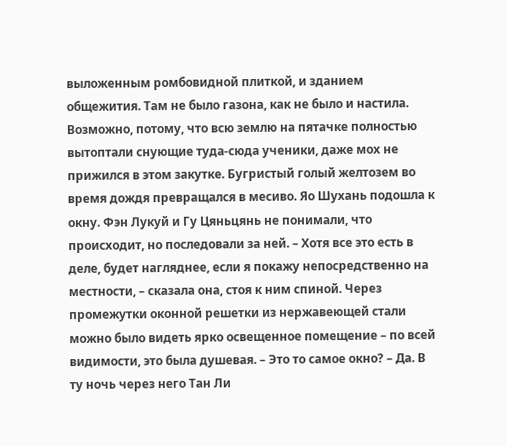выложенным ромбовидной плиткой, и зданием общежития. Там не было газона, как не было и настила. Возможно, потому, что всю землю на пятачке полностью вытоптали снующие туда-сюда ученики, даже мох не прижился в этом закутке. Бугристый голый желтозем во время дождя превращался в месиво. Яо Шухань подошла к окну. Фэн Лукуй и Гу Цяньцянь не понимали, что происходит, но последовали за ней. – Хотя все это есть в деле, будет нагляднее, если я покажу непосредственно на местности, – сказала она, стоя к ним спиной. Через промежутки оконной решетки из нержавеющей стали можно было видеть ярко освещенное помещение – по всей видимости, это была душевая. – Это то самое окно? – Да. В ту ночь через него Тан Ли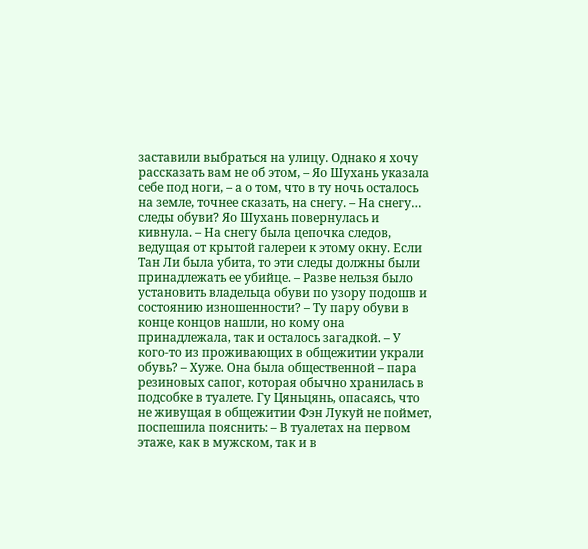заставили выбраться на улицу. Однако я хочу рассказать вам не об этом, – Яо Шухань указала себе под ноги, – а о том, что в ту ночь осталось на земле, точнее сказать, на снегу. – На снегу… следы обуви? Яо Шухань повернулась и кивнула. – На снегу была цепочка следов, ведущая от крытой галереи к этому окну. Если Тан Ли была убита, то эти следы должны были принадлежать ее убийце. – Разве нельзя было установить владельца обуви по узору подошв и состоянию изношенности? – Ту пару обуви в конце концов нашли, но кому она принадлежала, так и осталось загадкой. – У кого-то из проживающих в общежитии украли обувь? – Хуже. Она была общественной – пара резиновых сапог, которая обычно хранилась в подсобке в туалете. Гу Цяньцянь, опасаясь, что не живущая в общежитии Фэн Лукуй не поймет, поспешила пояснить: – В туалетах на первом этаже, как в мужском, так и в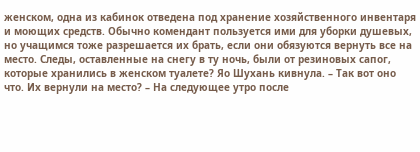женском, одна из кабинок отведена под хранение хозяйственного инвентаря и моющих средств. Обычно комендант пользуется ими для уборки душевых, но учащимся тоже разрешается их брать, если они обязуются вернуть все на место. Следы, оставленные на снегу в ту ночь, были от резиновых сапог, которые хранились в женском туалете? Яо Шухань кивнула. – Так вот оно что. Их вернули на место? – На следующее утро после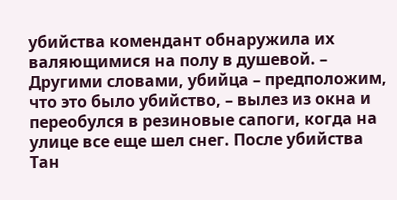убийства комендант обнаружила их валяющимися на полу в душевой. – Другими словами, убийца – предположим, что это было убийство, – вылез из окна и переобулся в резиновые сапоги, когда на улице все еще шел снег. После убийства Тан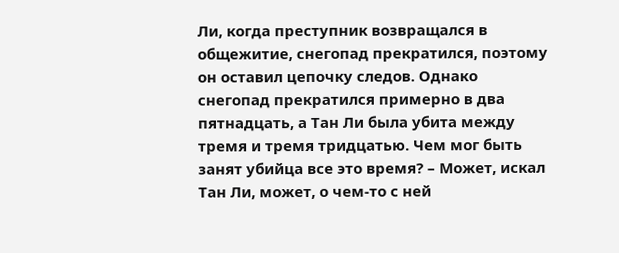Ли, когда преступник возвращался в общежитие, снегопад прекратился, поэтому он оставил цепочку следов. Однако снегопад прекратился примерно в два пятнадцать, а Тан Ли была убита между тремя и тремя тридцатью. Чем мог быть занят убийца все это время? – Может, искал Тан Ли, может, о чем-то с ней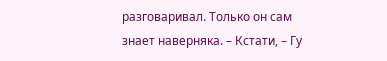разговаривал. Только он сам знает наверняка. – Кстати, – Гу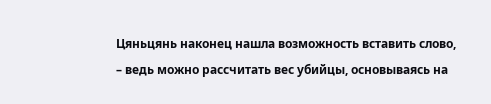Цяньцянь наконец нашла возможность вставить слово, – ведь можно рассчитать вес убийцы, основываясь на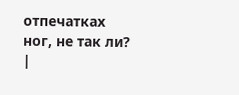отпечатках ног, не так ли? |